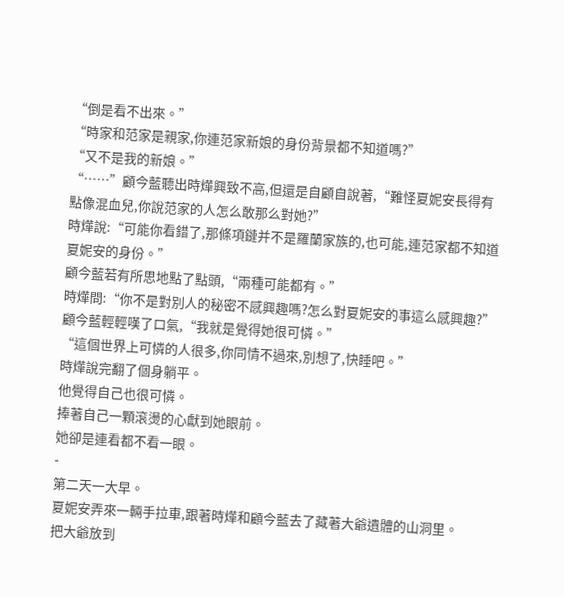“倒是看不出來。”
“時家和范家是親家,你連范家新娘的身份背景都不知道嗎?”
“又不是我的新娘。”
“……”顧今藍聽出時燁興致不高,但還是自顧自說著,“難怪夏妮安長得有點像混血兒,你說范家的人怎么敢那么對她?”
時燁說:“可能你看錯了,那條項鏈并不是羅蘭家族的,也可能,連范家都不知道夏妮安的身份。”
顧今藍若有所思地點了點頭,“兩種可能都有。”
時燁問:“你不是對別人的秘密不感興趣嗎?怎么對夏妮安的事這么感興趣?”
顧今藍輕輕嘆了口氣,“我就是覺得她很可憐。”
“這個世界上可憐的人很多,你同情不過來,別想了,快睡吧。”
時燁說完翻了個身躺平。
他覺得自己也很可憐。
捧著自己一顆滾燙的心獻到她眼前。
她卻是連看都不看一眼。
-
第二天一大早。
夏妮安弄來一輛手拉車,跟著時燁和顧今藍去了藏著大爺遺體的山洞里。
把大爺放到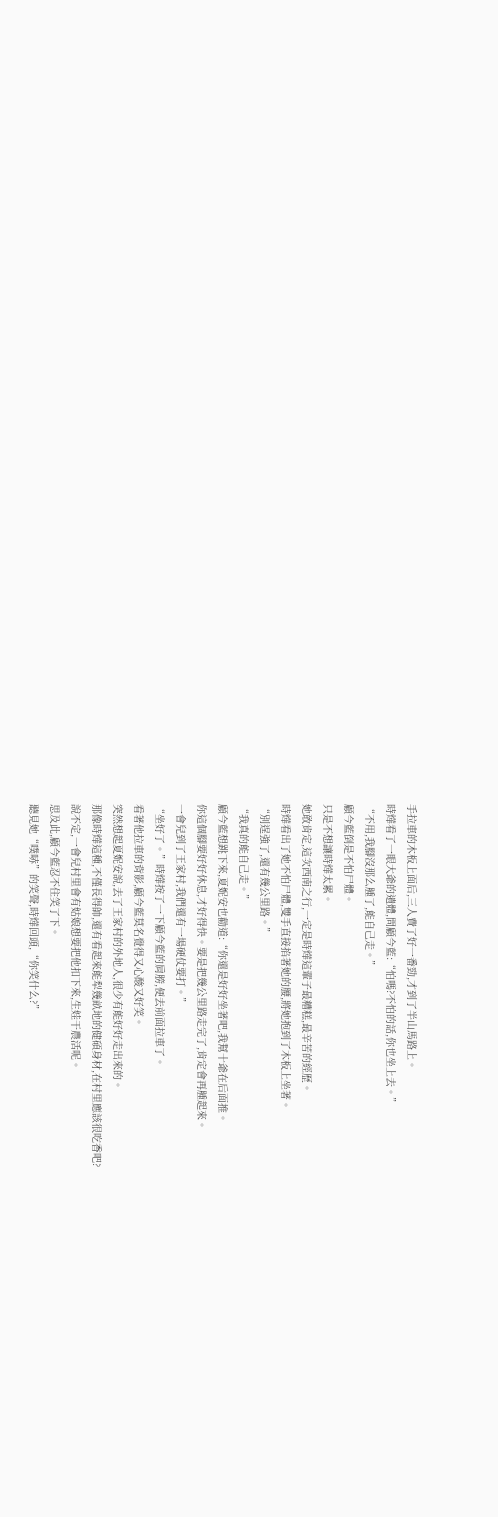手拉車的木板上面后,三人費了好一番勁,才到了半山馬路上。
時燁看了一眼大爺的遺體,問顧今藍:“怕嗎?不怕的話,你也坐上去。”
“不用,我腳沒那么腫了,能自己走。”
顧今藍倒是不怕尸體。
只是不想讓時燁太累。
她敢肯定,這次西南之行,一定是時燁這輩子最糟糕,最辛苦的經歷。
時燁看出了她不怕尸體,雙手直接掐著她的腰,將她抱到了木板上坐著。
“別逞強了,還有幾公里路。”
“我真的能自己走。”
顧今藍想跳下來,夏妮安也勸道:“你還是好好坐著吧,我幫十爺在后面推。
你這個腳要好好休息,才好得快。要是把幾公里路走完了,肯定會再腫起來。
一會兒到了王家村,我們還有一場硬仗要打。”
“坐好了。”時燁按了一下顧今藍的肩膀,便去前面拉車了。
看著他拉車的背影,顧今藍莫名覺得又心酸又好笑。
突然想起夏妮安說,去了王家村的外地人,很少有能好好走出來的。
那像時燁這種,不僅長得帥,還有看起來能犁幾畝地的健碩身材,在村里應該很吃香吧?
說不定,一會兒村里會有姑娘想要把他扣下來,生娃干農活呢。
思及此,顧今藍忍不住笑了下。
聽見她“噗哧”的笑聲,時燁回頭,“你笑什么?”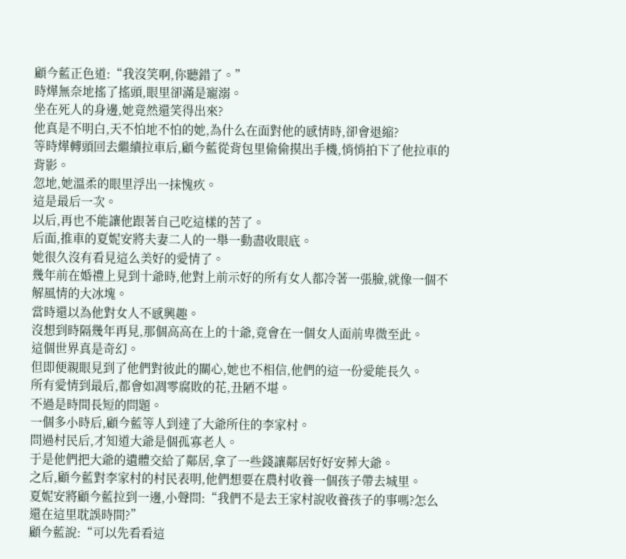顧今藍正色道:“我沒笑啊,你聽錯了。”
時燁無奈地搖了搖頭,眼里卻滿是寵溺。
坐在死人的身邊,她竟然還笑得出來?
他真是不明白,天不怕地不怕的她,為什么在面對他的感情時,卻會退縮?
等時燁轉頭回去繼續拉車后,顧今藍從背包里偷偷摸出手機,悄悄拍下了他拉車的背影。
忽地,她溫柔的眼里浮出一抹愧疚。
這是最后一次。
以后,再也不能讓他跟著自己吃這樣的苦了。
后面,推車的夏妮安將夫妻二人的一舉一動盡收眼底。
她很久沒有看見這么美好的愛情了。
幾年前在婚禮上見到十爺時,他對上前示好的所有女人都冷著一張臉,就像一個不解風情的大冰塊。
當時還以為他對女人不感興趣。
沒想到時隔幾年再見,那個高高在上的十爺,竟會在一個女人面前卑微至此。
這個世界真是奇幻。
但即便親眼見到了他們對彼此的關心,她也不相信,他們的這一份愛能長久。
所有愛情到最后,都會如凋零腐敗的花,丑陋不堪。
不過是時間長短的問題。
一個多小時后,顧今藍等人到達了大爺所住的李家村。
問過村民后,才知道大爺是個孤寡老人。
于是他們把大爺的遺體交給了鄰居,拿了一些錢讓鄰居好好安葬大爺。
之后,顧今藍對李家村的村民表明,他們想要在農村收養一個孩子帶去城里。
夏妮安將顧今藍拉到一邊,小聲問:“我們不是去王家村說收養孩子的事嗎?怎么還在這里耽誤時間?”
顧今藍說:“可以先看看這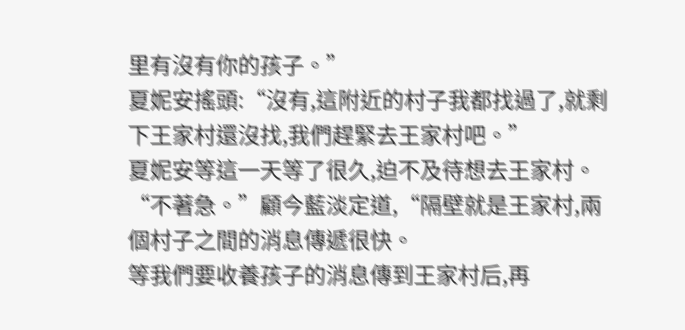里有沒有你的孩子。”
夏妮安搖頭:“沒有,這附近的村子我都找過了,就剩下王家村還沒找,我們趕緊去王家村吧。”
夏妮安等這一天等了很久,迫不及待想去王家村。
“不著急。”顧今藍淡定道,“隔壁就是王家村,兩個村子之間的消息傳遞很快。
等我們要收養孩子的消息傳到王家村后,再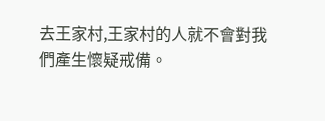去王家村,王家村的人就不會對我們產生懷疑戒備。